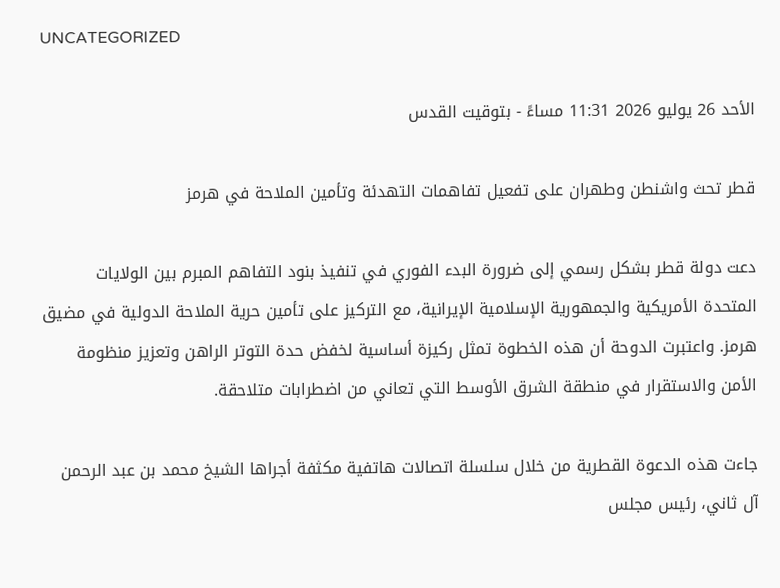UNCATEGORIZED

الأحد 26 يوليو 2026 11:31 مساءً - بتوقيت القدس

قطر تحث واشنطن وطهران على تفعيل تفاهمات التهدئة وتأمين الملاحة في هرمز

دعت دولة قطر بشكل رسمي إلى ضرورة البدء الفوري في تنفيذ بنود التفاهم المبرم بين الولايات المتحدة الأمريكية والجمهورية الإسلامية الإيرانية، مع التركيز على تأمين حرية الملاحة الدولية في مضيق هرمز. واعتبرت الدوحة أن هذه الخطوة تمثل ركيزة أساسية لخفض حدة التوتر الراهن وتعزيز منظومة الأمن والاستقرار في منطقة الشرق الأوسط التي تعاني من اضطرابات متلاحقة.

جاءت هذه الدعوة القطرية من خلال سلسلة اتصالات هاتفية مكثفة أجراها الشيخ محمد بن عبد الرحمن آل ثاني، رئيس مجلس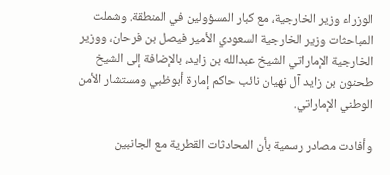الوزراء وزير الخارجية، مع كبار المسؤولين في المنطقة. وشملت المباحثات وزير الخارجية السعودي الأمير فيصل بن فرحان، ووزير الخارجية الإماراتي الشيخ عبدالله بن زايد، بالإضافة إلى الشيخ طحنون بن زايد آل نهيان نائب حاكم إمارة أبوظبي ومستشار الأمن الوطني الإماراتي.

وأفادت مصادر رسمية بأن المحادثات القطرية مع الجانبين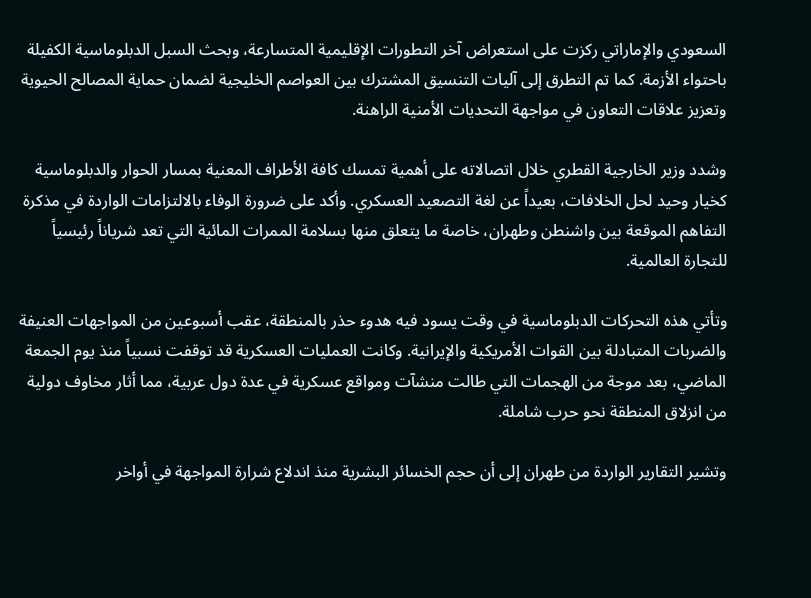السعودي والإماراتي ركزت على استعراض آخر التطورات الإقليمية المتسارعة، وبحث السبل الدبلوماسية الكفيلة باحتواء الأزمة. كما تم التطرق إلى آليات التنسيق المشترك بين العواصم الخليجية لضمان حماية المصالح الحيوية وتعزيز علاقات التعاون في مواجهة التحديات الأمنية الراهنة.

وشدد وزير الخارجية القطري خلال اتصالاته على أهمية تمسك كافة الأطراف المعنية بمسار الحوار والدبلوماسية كخيار وحيد لحل الخلافات، بعيداً عن لغة التصعيد العسكري. وأكد على ضرورة الوفاء بالالتزامات الواردة في مذكرة التفاهم الموقعة بين واشنطن وطهران، خاصة ما يتعلق منها بسلامة الممرات المائية التي تعد شرياناً رئيسياً للتجارة العالمية.

وتأتي هذه التحركات الدبلوماسية في وقت يسود فيه هدوء حذر بالمنطقة، عقب أسبوعين من المواجهات العنيفة والضربات المتبادلة بين القوات الأمريكية والإيرانية. وكانت العمليات العسكرية قد توقفت نسبياً منذ يوم الجمعة الماضي، بعد موجة من الهجمات التي طالت منشآت ومواقع عسكرية في عدة دول عربية، مما أثار مخاوف دولية من انزلاق المنطقة نحو حرب شاملة.

وتشير التقارير الواردة من طهران إلى أن حجم الخسائر البشرية منذ اندلاع شرارة المواجهة في أواخر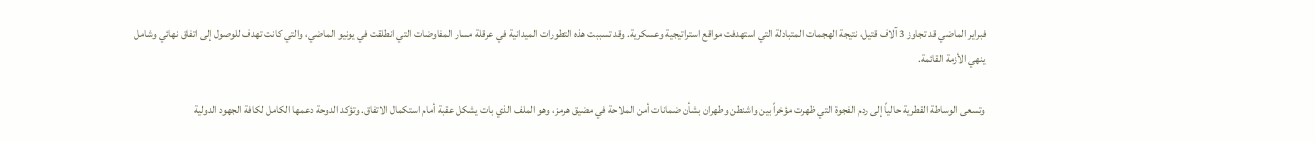فبراير الماضي قد تجاوز 3 آلاف قتيل، نتيجة الهجمات المتبادلة التي استهدفت مواقع استراتيجية وعسكرية. وقد تسببت هذه التطورات الميدانية في عرقلة مسار المفاوضات التي انطلقت في يونيو الماضي، والتي كانت تهدف للوصول إلى اتفاق نهائي وشامل ينهي الأزمة القائمة.

وتسعى الوساطة القطرية حالياً إلى ردم الفجوة التي ظهرت مؤخراً بين واشنطن وطهران بشأن ضمانات أمن الملاحة في مضيق هرمز، وهو الملف الذي بات يشكل عقبة أمام استكمال الاتفاق. وتؤكد الدوحة دعمها الكامل لكافة الجهود الدولية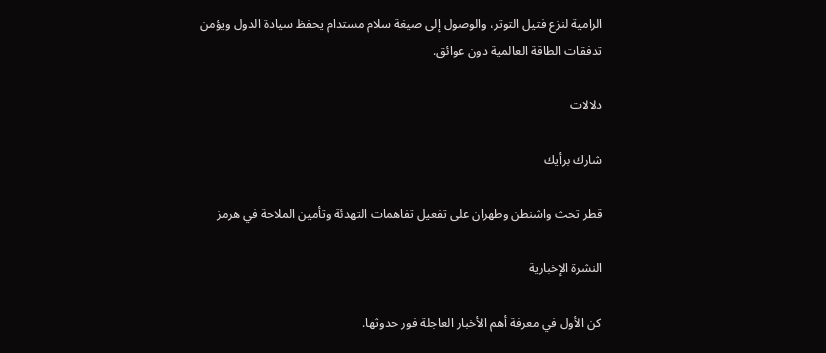الرامية لنزع فتيل التوتر، والوصول إلى صيغة سلام مستدام يحفظ سيادة الدول ويؤمن تدفقات الطاقة العالمية دون عوائق.

دلالات

شارك برأيك

قطر تحث واشنطن وطهران على تفعيل تفاهمات التهدئة وتأمين الملاحة في هرمز

النشرة الإخبارية

كن الأول في معرفة أهم الأخبار العاجلة فور حدوثها.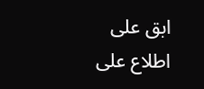ابق على اطلاع على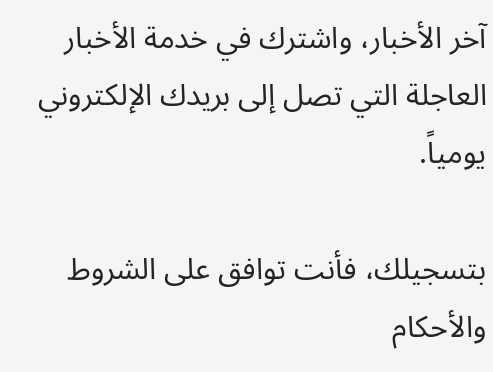آخر الأخبار، واشترك في خدمة الأخبار العاجلة التي تصل إلى بريدك الإلكتروني يومياً.

بتسجيلك، فأنت توافق على الشروط والأحكام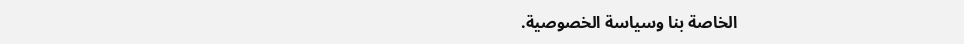الخاصة بنا وسياسة الخصوصية.